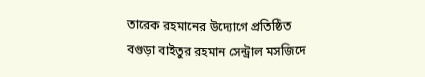তারেক রহমানের উদ্যোগে প্রতিষ্ঠিত বগুড়া বাইতুর রহমান সেন্ট্রাল মসজিদে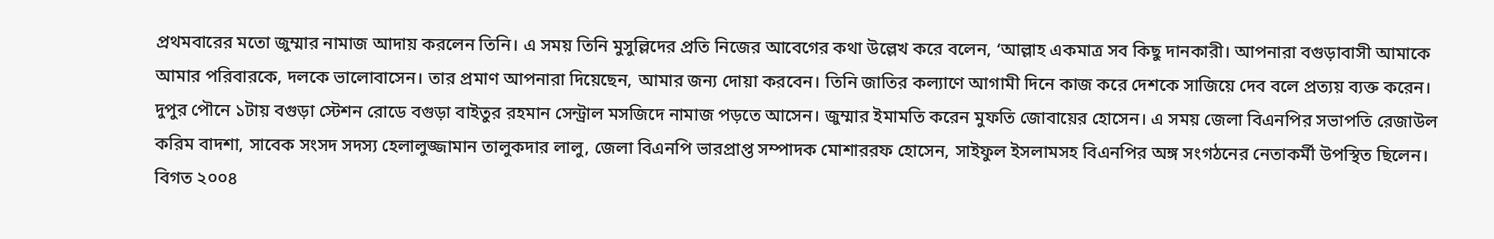প্রথমবারের মতো জুম্মার নামাজ আদায় করলেন তিনি। এ সময় তিনি মুসুল্লিদের প্রতি নিজের আবেগের কথা উল্লেখ করে বলেন, ‘আল্লাহ একমাত্র সব কিছু দানকারী। আপনারা বগুড়াবাসী আমাকে আমার পরিবারকে, দলকে ভালোবাসেন। তার প্রমাণ আপনারা দিয়েছেন, আমার জন্য দোয়া করবেন। তিনি জাতির কল্যাণে আগামী দিনে কাজ করে দেশকে সাজিয়ে দেব বলে প্রত্যয় ব্যক্ত করেন।
দুপুর পৌনে ১টায় বগুড়া স্টেশন রোডে বগুড়া বাইতুর রহমান সেন্ট্রাল মসজিদে নামাজ পড়তে আসেন। জুম্মার ইমামতি করেন মুফতি জোবায়ের হোসেন। এ সময় জেলা বিএনপির সভাপতি রেজাউল করিম বাদশা, সাবেক সংসদ সদস্য হেলালুজ্জামান তালুকদার লালু, জেলা বিএনপি ভারপ্রাপ্ত সম্পাদক মোশাররফ হোসেন, সাইফুল ইসলামসহ বিএনপির অঙ্গ সংগঠনের নেতাকর্মী উপস্থিত ছিলেন।
বিগত ২০০৪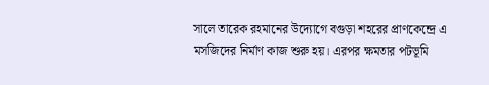সালে তারেক রহমানের উদ্যোগে বগুড়া শহরের প্রাণকেন্দ্রে এ মসজিদের নির্মাণ কাজ শুরু হয়। এরপর ক্ষমতার পটভূমি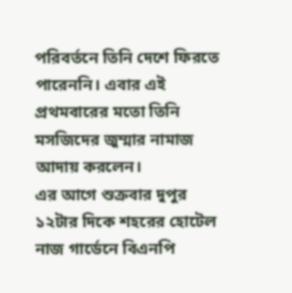পরিবর্তনে তিনি দেশে ফিরতে পারেননি। এবার এই প্রথমবারের মতো তিনি মসজিদের জুম্মার নামাজ আদায় করলেন।
এর আগে শুক্রবার দুপুর ১২টার দিকে শহরের হোটেল নাজ গার্ডেনে বিএনপি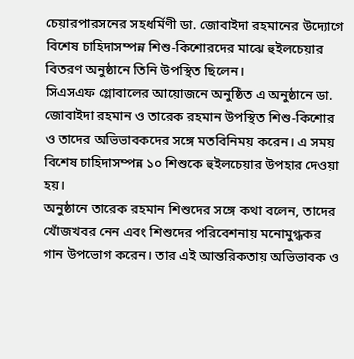চেয়ারপারসনের সহধর্মিণী ডা. জোবাইদা রহমানের উদ্যোগে বিশেষ চাহিদাসম্পন্ন শিশু-কিশোরদের মাঝে হুইলচেয়ার বিতরণ অনুষ্ঠানে তিনি উপস্থিত ছিলেন।
সিএসএফ গ্লোবালের আয়োজনে অনুষ্ঠিত এ অনুষ্ঠানে ডা. জোবাইদা রহমান ও তারেক রহমান উপস্থিত শিশু-কিশোর ও তাদের অভিভাবকদের সঙ্গে মতবিনিময় করেন। এ সময় বিশেষ চাহিদাসম্পন্ন ১০ শিশুকে হুইলচেয়ার উপহার দেওয়া হয়।
অনুষ্ঠানে তারেক রহমান শিশুদের সঙ্গে কথা বলেন, তাদের খোঁজখবর নেন এবং শিশুদের পরিবেশনায় মনোমুগ্ধকর গান উপভোগ করেন। তার এই আন্তরিকতায় অভিভাবক ও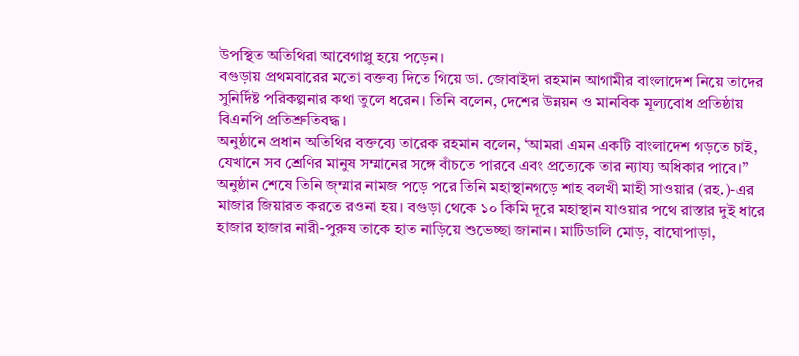উপস্থিত অতিথিরা আবেগাপ্লু হয়ে পড়েন।
বগুড়ায় প্রথমবারের মতো বক্তব্য দিতে গিয়ে ডা. জোবাইদা রহমান আগামীর বাংলাদেশ নিয়ে তাদের সুনির্দিষ্ট পরিকল্পনার কথা তুলে ধরেন। তিনি বলেন, দেশের উন্নয়ন ও মানবিক মূল্যবোধ প্রতিষ্ঠায় বিএনপি প্রতিশ্রুতিবদ্ধ।
অনুষ্ঠানে প্রধান অতিথির বক্তব্যে তারেক রহমান বলেন, ‘আমরা এমন একটি বাংলাদেশ গড়তে চাই, যেখানে সব শ্রেণির মানুষ সম্মানের সঙ্গে বাঁচতে পারবে এবং প্রত্যেকে তার ন্যায্য অধিকার পাবে।”
অনুষ্ঠান শেষে তিনি জ্ম্মার নামজ পড়ে পরে তিনি মহাস্থানগড়ে শাহ বলখী মাহী সাওয়ার (রহ.)-এর মাজার জিয়ারত করতে রওনা হয়। বগুড়া থেকে ১০ কিমি দূরে মহাস্থান যাওয়ার পথে রাস্তার দুই ধারে হাজার হাজার নারী-পুরুষ তাকে হাত নাড়িয়ে শুভেচ্ছা জানান। মাটিডালি মোড়, বাঘোপাড়া,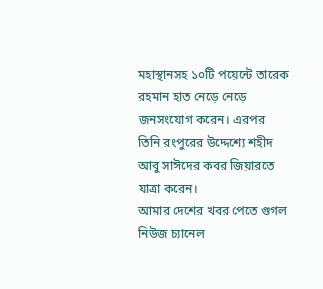মহাস্থানসহ ১০টি পয়েন্টে তারেক রহমান হাত নেড়ে নেড়ে জনসংযোগ করেন। এরপর তিনি রংপুরের উদ্দেশ্যে শহীদ আবু সাঈদের কবর জিয়ারতে যাত্রা করেন।
আমার দেশের খবর পেতে গুগল নিউজ চ্যানেল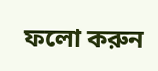ফলো করুন